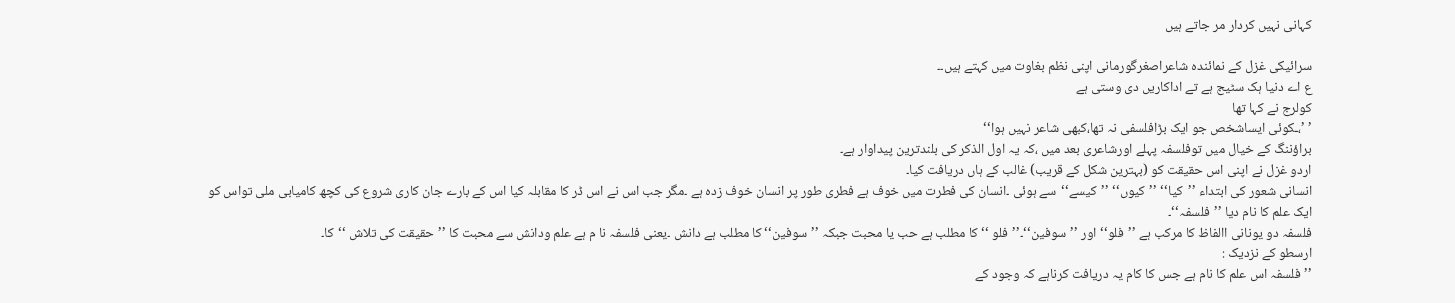کہانی نہیں کردار مر جاتے ہیں

سرائیکی غزل کے نمائندہ شاعراصغرگورمانی اپنی نظم بغاوت میں کہتے ہیں۔۔
ع اے دنیا ہک سٹیج ہے تے اداکاریں دی وستی ہے
کولرج نے کہا تھا
’ ’،ـکوئی ایساشخص جو ایک بڑافلسفی نہ تھا،کبھی شاعر نہیں ہوا‘‘
براؤننگ کے خیال میں توفلسفہ پہلے اورشاعری بعد میں ،کہ یہ اول الذکر کی بلندترین پیداوار ہے۔
اردو غزل نے اپنی اس حقیقت کو (بہترین شکل کے قریب) غالب کے ہاں دریافت کیا۔
انسانی شعور کی ابتداء ’’کیا‘‘ ’’کیوں‘‘ ’’کیسے‘‘سے ہوئی ۔انسان کی فطرت میں خوف ہے فطری طور پر انسان خوف زدہ ہے ۔مگر جب اس نے اس ڈر کا مقابلہ کیا اس کے بارے جان کاری شروع کی کچھ کامیابی ملی تواس کو ایک علم کا نام دیا ’’فلسفہ‘‘۔
فلسفہ دو یونانی االفاظ کا مرکب ہے ’’فلو‘‘ اور ’’سوفین‘‘۔’’فلو ‘‘ کا مطلب ہے حب یا محبت جبکہ ’’سوفین‘‘ کا مطلب ہے دانش ۔یعنی فلسفہ نا م ہے علم ودانش سے محبت کا ’’حقیقت کی تلاش ‘‘کا۔
ارسطو کے نزدیک :
’’ فلسفہ اس علم کا نام ہے جس کا کام یہ دریافت کرناہے کہ وجود کے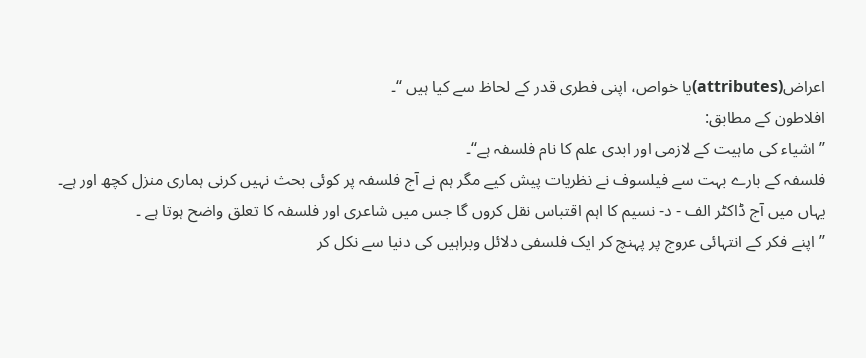اعراض(attributes)یا خواص، اپنی فطری قدر کے لحاظ سے کیا ہیں ‘‘۔
افلاطون کے مطابق:
’’اشیاء کی ماہیت کے لازمی اور ابدی علم کا نام فلسفہ ہے‘‘۔
فلسفہ کے بارے بہت سے فیلسوف نے نظریات پیش کیے مگر ہم نے آج فلسفہ پر کوئی بحث نہیں کرنی ہماری منزل کچھ اور ہے۔
یہاں میں آج ڈاکٹر الف - د- نسیم کا اہم اقتباس نقل کروں گا جس میں شاعری اور فلسفہ کا تعلق واضح ہوتا ہے ۔
’’اپنے فکر کے انتہائی عروج پر پہنچ کر ایک فلسفی دلائل وبراہیں کی دنیا سے نکل کر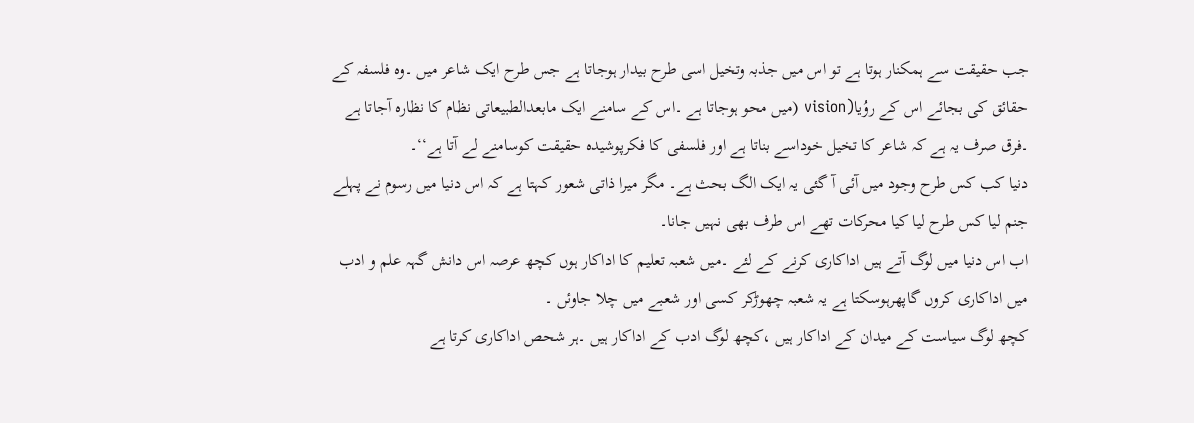جب حقیقت سے ہمکنار ہوتا ہے تو اس میں جذبہ وتخیل اسی طرح بیدار ہوجاتا ہے جس طرح ایک شاعر میں ۔وہ فلسفہ کے حقائق کی بجائے اس کے روُیا(vision (میں محو ہوجاتا ہے ۔اس کے سامنے ایک مابعدالطبیعاتی نظام کا نظارہ آجاتا ہے ۔فرق صرف یہ ہے کہ شاعر کا تخیل خوداسے بناتا ہے اور فلسفی کا فکرپوشیدہ حقیقت کوسامنے لے آتا ہے‘‘۔
دنیا کب کس طرح وجود میں آئی آ گئی یہ ایک الگ بحث ہے۔ مگر میرا ذاتی شعور کہتا ہے کہ اس دنیا میں رسوم نے پہلے جنم لیا کس طرح لیا کیا محرکات تھے اس طرف بھی نہیں جانا۔
اب اس دنیا میں لوگ آتے ہیں اداکاری کرنے کے لئے ۔میں شعبہ تعلیم کا اداکار ہوں کچھ عرصہ اس دانش گہہ علم و ادب میں اداکاری کروں گاپھرہوسکتا ہے یہ شعبہ چھوڑکر کسی اور شعبے میں چلا جاوئں ۔
کچھ لوگ سیاست کے میدان کے اداکار ہیں ،کچھ لوگ ادب کے اداکار ہیں ۔ہر شحص اداکاری کرتا ہے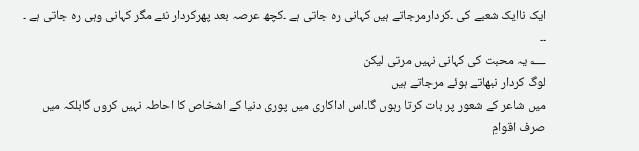ایک ناایک شعبے کی ۔کردارمرجاتے ہیں کہانی رہ جاتی ہے ۔کچھ عرصہ بعد پھرکردار نئے مگر کہانی وہی رہ جاتی ہے ۔ ۔۔
؂ یہ محبت کی کہانی نہیں مرتی لیکن
لوگ کردار نبھاتے ہوئے مرجاتے ہیں
میں شاعر کے شعور پر بات کرتا رہوں گا۔اس اداکاری میں پوری دنیا کے اشخاص کا احاطہ نہیں کروں گابلکہ میں صرف اقوامِ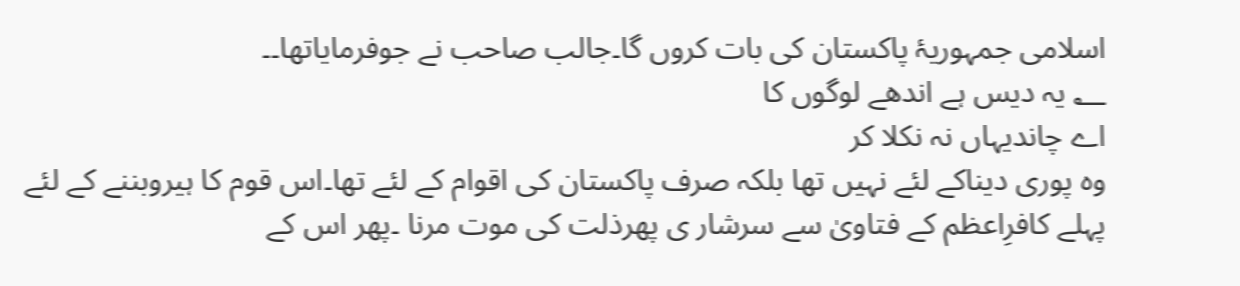اسلامی جمہوریۂ پاکستان کی بات کروں گا۔جالب صاحب نے جوفرمایاتھا۔۔
؂ یہ دیس ہے اندھے لوگوں کا
اے چاندیہاں نہ نکلا کر
وہ پوری دیناکے لئے نہیں تھا بلکہ صرف پاکستان کی اقوام کے لئے تھا۔اس قوم کا ہیروبننے کے لئے پہلے کافرِاعظم کے فتاویٰ سے سرشار ی پھرذلت کی موت مرنا ۔پھر اس کے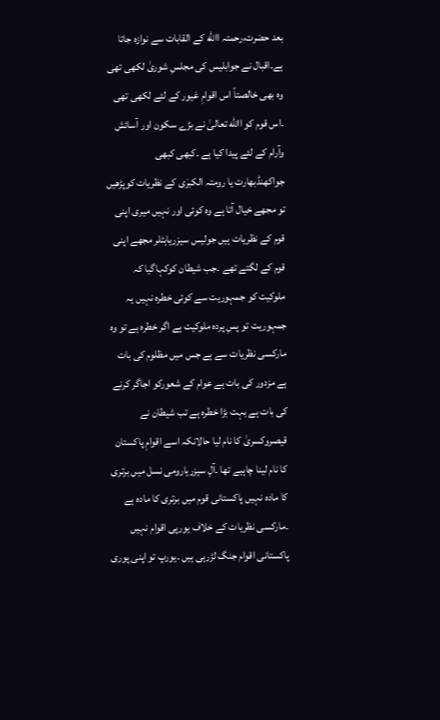بعد حضرت،رحمتہ االله کے القابات سے نوازہ جاتا ہے۔اقبال نے جوابلیس کی مجلسِ شوریٰ لکھی تھی وہ بھی خالصتاً اس اقوامِ غیور کے لئے لکھی تھی ۔اس قوم کو االله تعالیٰ نے بڑے سکون اور آسائش وآرام کے لئے پیدا کیا ہے ۔کبھی کبھی جواکھنڈبھارت یا رومتہ الکبرٰی کے نظریات کوپڑھیں تو مجھے خیال آتا ہے وہ کوئی اور نہیں میری اپنی قوم کے نظریات ہیں جولیس سیزریاہٹلر مجھے اپنی قوم کے لگتے تھے ۔جب شیطان کوکہاگیا کہ ملوکیت کو جمہوریت سے کوئی خطرہ نہیں یہ جمہوریت تو پسِ پردہ ملوکیت ہے اگر خطرہ ہے تو وہ مارکسی نظریات سے ہے جس میں مظلوم کی بات ہے مزدور کی بات ہے عوام کے شعورکو اجاگر کرنے کی بات ہے بہت بڑا خطرہ ہے تب شیطان نے قیصروکسریٰ کا نام لیا حالانکہ اسے اقوامِ پاکستان کا نام لینا چاہیے تھا ۔آلِ سیزریارومی نسل میں برتری کا مادہ نہیں پاکستانی قوم میں برتری کا مادہ ہے ۔مارکسی نظریات کے خلاف یورپی اقوام نہیں پاکستانی اقوام جنگ لڑرہی ہیں ۔یورپ تو اپنی پوری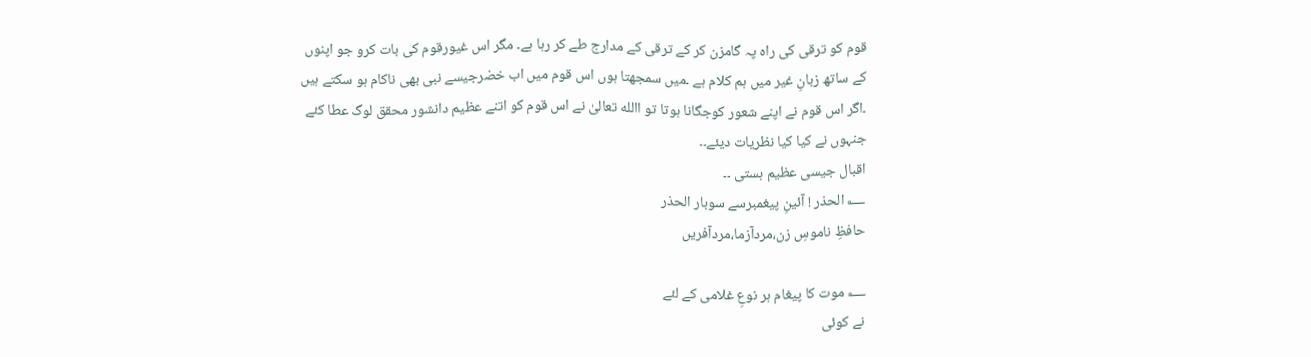قوم کو ترقی کی راہ پہ گامزن کر کے ترقی کے مدارج طے کر رہا ہے۔ مگر اس غیورقوم کی بات کرو جو اپنوں کے ساتھ زبانِ غیر میں ہم کلام ہے ۔میں سمجھتا ہوں اس قوم میں اب خضرجیسے نبی بھی ناکام ہو سکتے ہیں ۔اگر اس قوم نے اپنے شعور کوجگانا ہوتا تو االله تعالیٰ نے اس قوم کو اتنے عظیم دانشور محقق لوگ عطا کئے جنہوں نے کیا کیا نظریات دیئے۔۔
اقبال جیسی عظیم ہستی ۔۔
؂ الحذر ! آئینِ پیغمبرسے سوبار الحذر
حافظِ ناموسِ زن،مردآزما،مردآفریں

؂ موت کا پیغام ہر نوعِ غلامی کے لئے
نے کوئی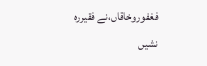فغفوروخاقاں،نے فقیررہ نشیں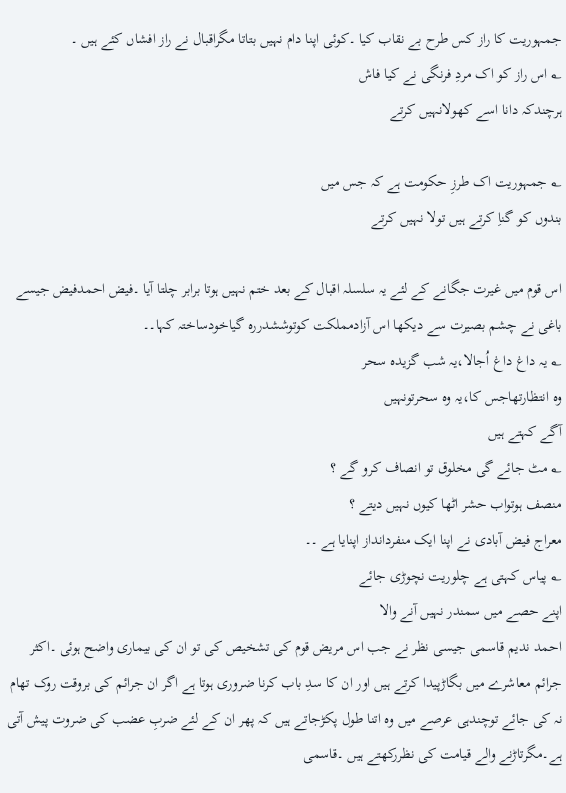جمہوریت کا راز کس طرح بے نقاب کیا ۔کوئی اپنا دام نہیں بتاتا مگراقبال نے راز افشاں کئے ہیں ۔
؂ اس راز کو اک مردِ فرنگی نے کیا فاش
ہرچندکہ دانا اسے کھولانہیں کرتے

؂ جمہوریت اک طرزِ حکومت ہے کہ جس میں
بندوں کو گناِ کرتے ہیں تولا نہیں کرتے

اس قوم میں غیرت جگانے کے لئے یہ سلسلہ اقبال کے بعد ختم نہیں ہوتا برابر چلتا آیا ۔فیض احمدفیض جیسے باغی نے چشم بصیرت سے دیکھا اس آزادمملکت کوتوششدررہ گیاخودساختہ کہا۔۔
؂ یہ داغ داغ اُجالا،یہ شب گزیدہ سحر
وہ انتظارتھاجس کا،یہ وہ سحرتونہیں
آگے کہتے ہیں
؂ مٹ جائے گی مخلوق تو انصاف کرو گے ؟
منصف ہوتواب حشر اٹھا کیوں نہیں دیتے ؟
معراج فیض آبادی نے اپنا ایک منفردانداز اپنایا ہے ۔۔
؂ پیاس کہتی ہے چلوریت نچوڑی جائے
اپنے حصے میں سمندر نہیں آنے والا
احمد ندیم قاسمی جیسی نظر نے جب اس مریض قوم کی تشخیص کی تو ان کی بیماری واضح ہوئی ۔اکثر جرائم معاشرے میں بگاڑپیدا کرتے ہیں اور ان کا سدِ باب کرنا ضروری ہوتا ہے اگر ان جرائم کی بروقت روک تھام نہ کی جائے توچندہی عرصے میں وہ اتنا طول پکڑجاتے ہیں کہ پھر ان کے لئے ضربِ عضب کی ضروت پیش آتی ہے۔مگرتاڑنے والے قیامت کی نظررکھتے ہیں ۔قاسمی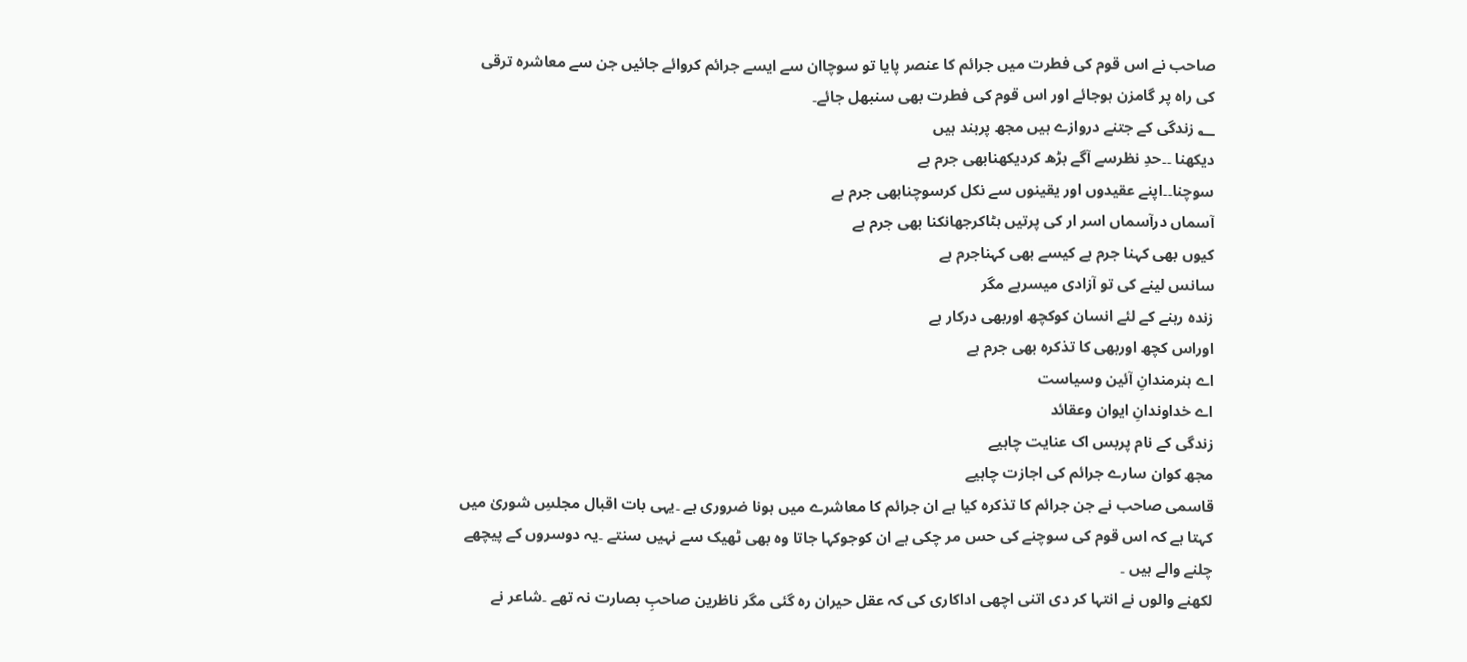صاحب نے اس قوم کی فطرت میں جرائم کا عنصر پایا تو سوچاان سے ایسے جرائم کروائے جائیں جن سے معاشرہ ترقی کی راہ پر گامزن ہوجائے اور اس قوم کی فطرت بھی سنبھل جائے۔
؂ زندگی کے جتنے دروازے ہیں مجھ پربند ہیں
دیکھنا ۔۔حدِ نظرسے آگے بڑھ کردیکھنابھی جرم ہے
سوچنا۔۔اپنے عقیدوں اور یقینوں سے نکل کرسوچنابھی جرم ہے
آسماں درآسماں اسر ار کی پرتیں ہٹاکرجھانکنا بھی جرم ہے
کیوں بھی کہنا جرم ہے کیسے بھی کہناجرم ہے
سانس لینے کی تو آزادی میسرہے مگر
زندہ رہنے کے لئے انسان کوکچھ اوربھی درکار ہے
اوراس کچھ اوربھی کا تذکرہ بھی جرم ہے
اے ہنرمندانِ آئین وسیاست
اے خداوندانِ ایوان وعقائد
زندگی کے نام پربس اک عنایت چاہیے
مجھ کوان سارے جرائم کی اجازت چاہیے
قاسمی صاحب نے جن جرائم کا تذکرہ کیا ہے ان جرائم کا معاشرے میں ہونا ضروری ہے ۔یہی بات اقبال مجلسِ شوریٰ میں کہتا ہے کہ اس قوم کی سوچنے کی حس مر چکی ہے ان کوجوکہا جاتا وہ بھی ٹھیک سے نہیں سنتے ۔یہ دوسروں کے پیچھے چلنے والے ہیں ۔
لکھنے والوں نے انتہا کر دی اتنی اچھی اداکاری کی کہ عقل حیران رہ گئی مگر ناظرین صاحبِ بصارت نہ تھے ۔شاعر نے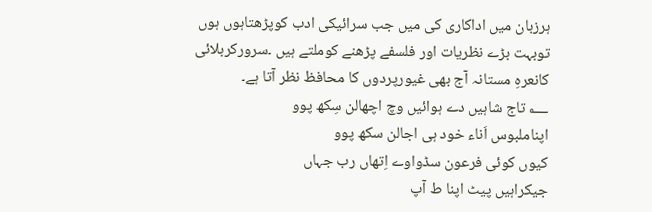ہرزبان میں اداکاری کی میں جب سرائیکی ادب کوپڑھتاہوں ہوں توبہت بڑے نظریات اور فلسفے پڑھنے کوملتے ہیں ۔سرورکربلائی کانعرہِ مستانہ آج بھی غیورپردوں کا محافظ نظر آتا ہے۔
؂ تاج شاہیں دے ہوائیں وچ اچھالن سِکھ پوو
اپناملبوس اَناء خود ہی اجالن سکھ پوو
کیوں کوئی فرعون سڈواوے اِتھاں رب جہاں
جیکراہیں پیٹ اپنا ط آپ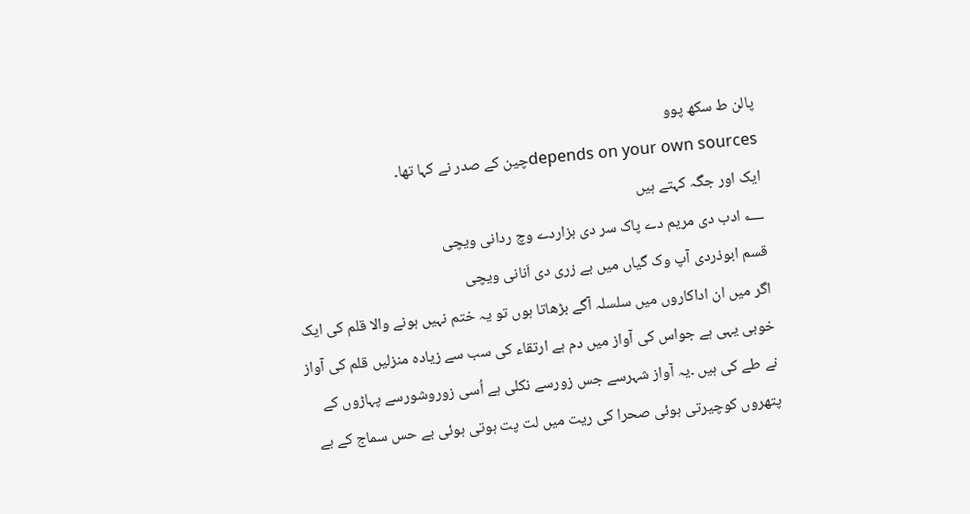پالن ط سکھ پوو
depends on your own sourcesچین کے صدر نے کہا تھا۔
ایک اور جگہ کہتے ہیں
؂ ادب دی مریم دے پاک سر دی بزاردے وچ ردانی ویچی
قسم ابوذردی آپ وک گیاں میں بے زری دی اَنانی ویچی
اگر میں ان اداکاروں میں سلسلہ آگے بڑھاتا ہوں تو یہ ختم نہیں ہونے والا قلم کی ایک خوبی یہی ہے جواس کی آواز میں دم ہے ارتقاء کی سب سے زیادہ منزلیں قلم کی آواز نے طے کی ہیں ۔یہ آواز شہرسے جس زورسے نکلی ہے اُسی زوروشورسے پہاڑوں کے پتھروں کوچیرتی ہوئی صحرا کی ریت میں لت پت ہوتی ہوئی بے حس سماج کے بے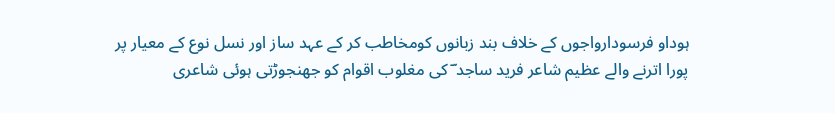ہوداو فرسودارواجوں کے خلاف بند زبانوں کومخاطب کر کے عہد ساز اور نسل نوع کے معیار پر پورا اترنے والے عظیم شاعر فرید ساجد ؔ کی مغلوب اقوام کو جھنجوڑتی ہوئی شاعری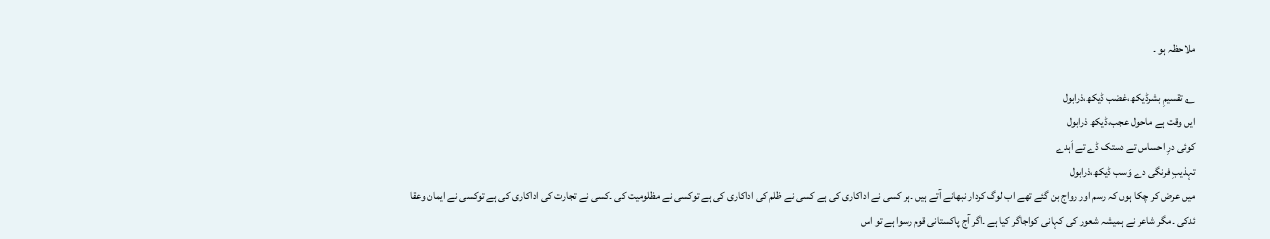ملاحظہ ہو ۔

؂ تقسیمِ بشرڈیکھ،غضب ڈیکھ،ذرابول
ایں وقت ہے ماحول عجب،ڈیکھ ذرابول
کوئی درِ احساس تے دستک ڈے تے اَہدے
تہذیبِ فرنگی دے وَسب ڈیکھ،ذرابول
میں عرض کر چکا ہوں کہ رسم اور رواج بن گئے تھے اب لوگ کردار نبھانے آتے ہیں ۔ہر کسی نے اداکاری کی ہے کسی نے ظلم کی اداکاری کی ہے توکسی نے مظلومیت کی ۔کسی نے تجارت کی اداکاری کی ہے توکسی نے ایمان وعقا ئدکی ۔مگر شاعر نے ہمیشہ شعور کی کہانی کواجاگر کیا ہے ۔اگر آج پاکستانی قوم رسوا ہے تو اس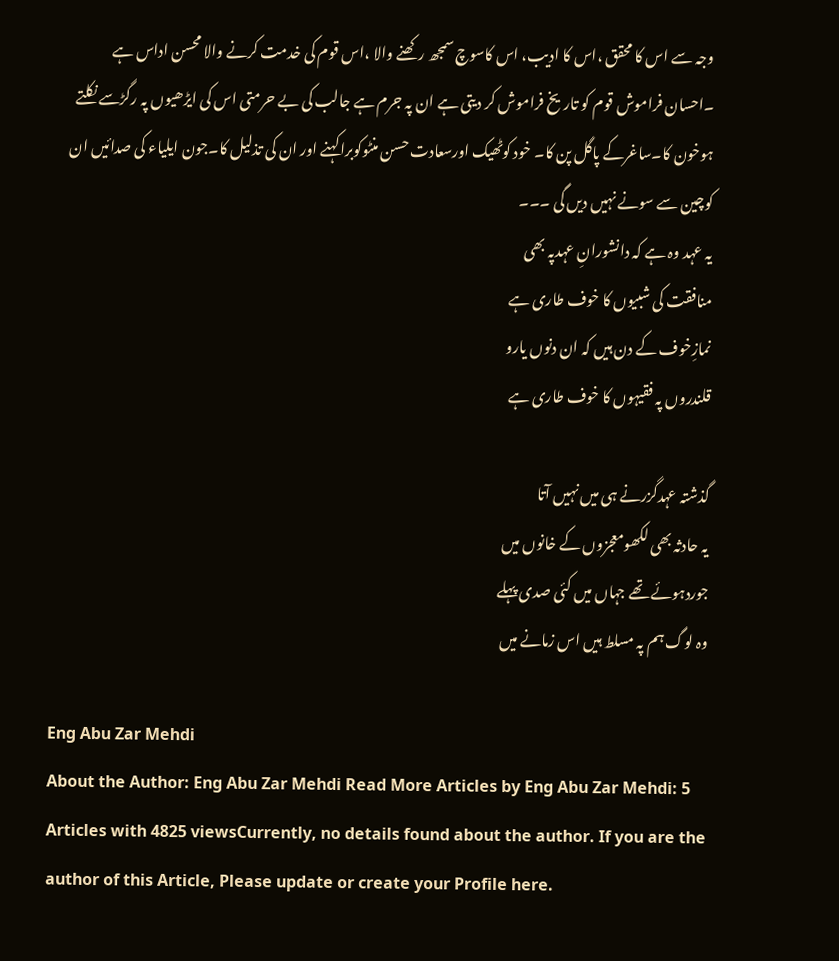وجہ سے اس کا محقق ،اس کا ادیب، اس کاسوچ سمجھ رکھنے والا ،اس قوم کی خدمت کرنے والا محسن اداس ہے
۔احسان فراموش قوم کو تاریخ فراموش کر دیتی ہے ان پہ جرم ہے جالب کی بے حرمتی اس کی ایڑھیوں پہ رگڑسے نکلتے ہوخون کا۔ساغرکے پاگل پن کا۔ خود کوٹھیک اورسعادت حسن منٹوکوبراکہنے اور ان کی تذلیل کا۔جون ایلیاء کی صدائیں ان کوچین سے سونے نہیں دیں گی ۔۔۔
یہ عہد وہ ہے کہ دانشورانِ عہدپہ بھی
منافقت کی شبیوں کا خوف طاری ہے
نمازِخوف کے دن ہیں کہ ان دنوں یارو
قلندروں پہ فقیہوں کا خوف طاری ہے

گذشتہ عہدگزرنے ہی میں نہیں آتا
یہ حادثہ بھی لکھومعجزوں کے خانوں میں
جوردہوئے تھے جہاں میں کئی صدی پہلے
وہ لوگ ہم پہ مسلط ہیں اس زمانے میں

Eng Abu Zar Mehdi
About the Author: Eng Abu Zar Mehdi Read More Articles by Eng Abu Zar Mehdi: 5 Articles with 4825 viewsCurrently, no details found about the author. If you are the author of this Article, Please update or create your Profile here.